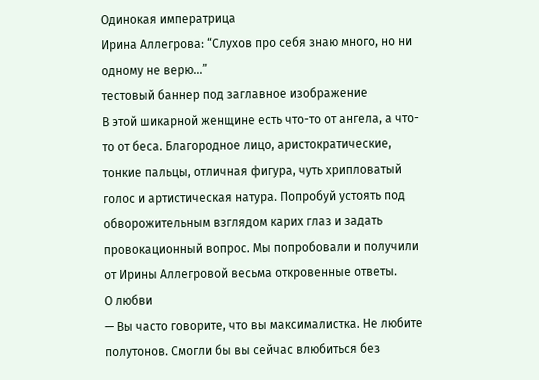Одинокая императрица
Ирина Аллегрова: “Слухов про себя знаю много, но ни одному не верю...”
тестовый баннер под заглавное изображение
В этой шикарной женщине есть что-то от ангела, а что-то от беса. Благородное лицо, аристократические, тонкие пальцы, отличная фигура, чуть хрипловатый голос и артистическая натура. Попробуй устоять под обворожительным взглядом карих глаз и задать провокационный вопрос. Мы попробовали и получили от Ирины Аллегровой весьма откровенные ответы.
О любви
— Вы часто говорите, что вы максималистка. Не любите полутонов. Смогли бы вы сейчас влюбиться без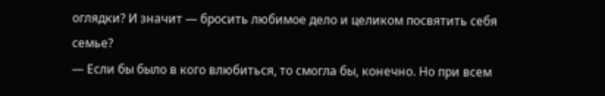оглядки? И значит — бросить любимое дело и целиком посвятить себя семье?
— Если бы было в кого влюбиться, то смогла бы, конечно. Но при всем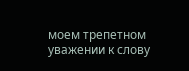моем трепетном уважении к слову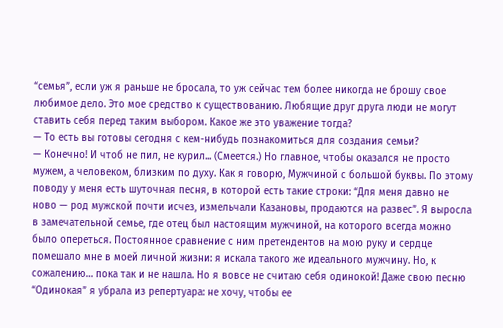“семья”, если уж я раньше не бросала, то уж сейчас тем более никогда не брошу свое любимое дело. Это мое средство к существованию. Любящие друг друга люди не могут ставить себя перед таким выбором. Какое же это уважение тогда?
— То есть вы готовы сегодня с кем-нибудь познакомиться для создания семьи?
— Конечно! И чтоб не пил, не курил... (Смеется.) Но главное, чтобы оказался не просто мужем, а человеком, близким по духу. Как я говорю, Мужчиной с большой буквы. По этому поводу у меня есть шуточная песня, в которой есть такие строки: “Для меня давно не ново — род мужской почти исчез, измельчали Казановы, продаются на развес”. Я выросла в замечательной семье, где отец был настоящим мужчиной, на которого всегда можно было опереться. Постоянное сравнение с ним претендентов на мою руку и сердце помешало мне в моей личной жизни: я искала такого же идеального мужчину. Но, к сожалению… пока так и не нашла. Но я вовсе не считаю себя одинокой! Даже свою песню “Одинокая” я убрала из репертуара: не хочу, чтобы ее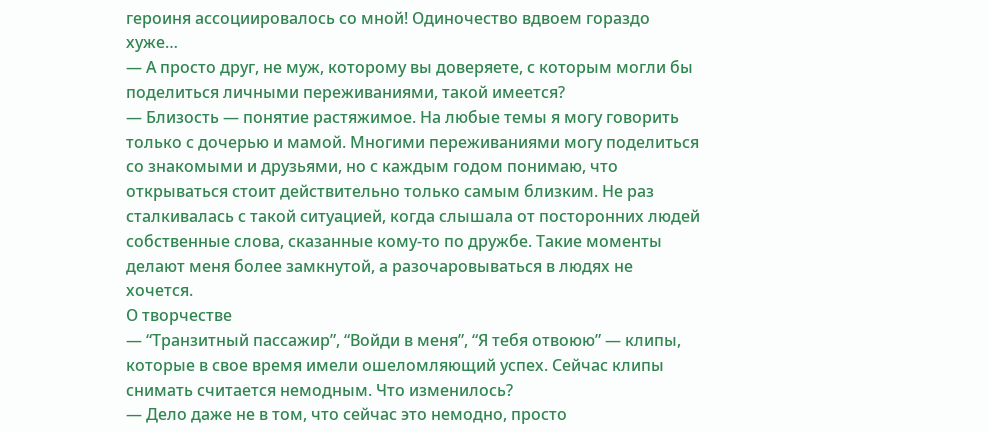героиня ассоциировалось со мной! Одиночество вдвоем гораздо хуже…
— А просто друг, не муж, которому вы доверяете, с которым могли бы поделиться личными переживаниями, такой имеется?
— Близость — понятие растяжимое. На любые темы я могу говорить только с дочерью и мамой. Многими переживаниями могу поделиться со знакомыми и друзьями, но с каждым годом понимаю, что открываться стоит действительно только самым близким. Не раз сталкивалась с такой ситуацией, когда слышала от посторонних людей собственные слова, сказанные кому-то по дружбе. Такие моменты делают меня более замкнутой, а разочаровываться в людях не хочется.
О творчестве
— “Транзитный пассажир”, “Войди в меня”, “Я тебя отвоюю” — клипы, которые в свое время имели ошеломляющий успех. Сейчас клипы снимать считается немодным. Что изменилось?
— Дело даже не в том, что сейчас это немодно, просто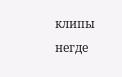клипы негде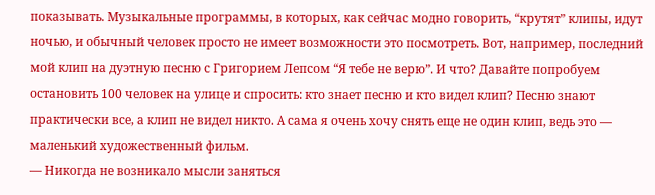показывать. Музыкальные программы, в которых, как сейчас модно говорить, “крутят” клипы, идут ночью, и обычный человек просто не имеет возможности это посмотреть. Вот, например, последний мой клип на дуэтную песню с Григорием Лепсом “Я тебе не верю”. И что? Давайте попробуем остановить 100 человек на улице и спросить: кто знает песню и кто видел клип? Песню знают практически все, а клип не видел никто. А сама я очень хочу снять еще не один клип, ведь это — маленький художественный фильм.
— Никогда не возникало мысли заняться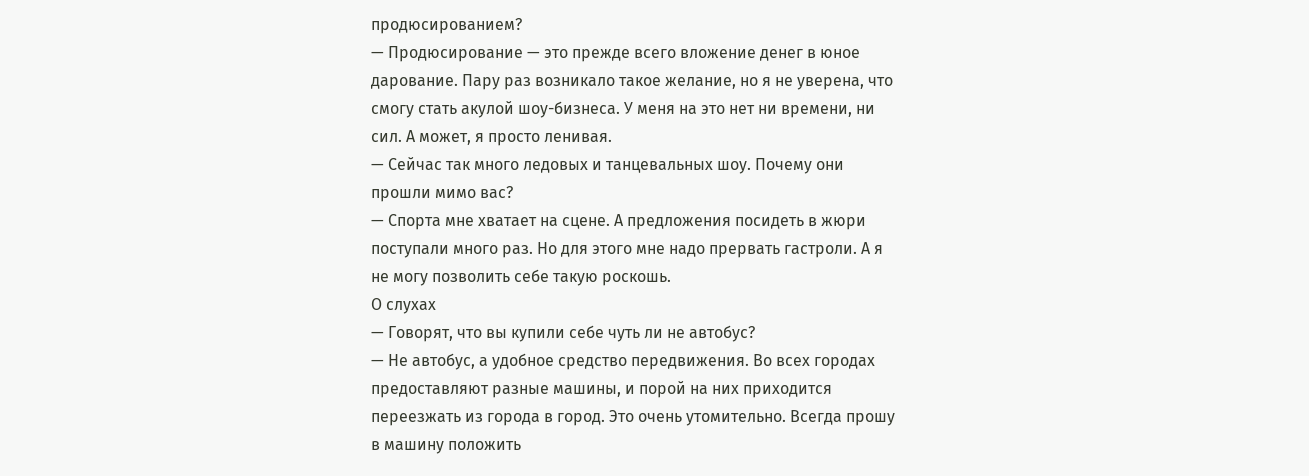продюсированием?
— Продюсирование — это прежде всего вложение денег в юное дарование. Пару раз возникало такое желание, но я не уверена, что смогу стать акулой шоу-бизнеса. У меня на это нет ни времени, ни сил. А может, я просто ленивая.
— Сейчас так много ледовых и танцевальных шоу. Почему они прошли мимо вас?
— Спорта мне хватает на сцене. А предложения посидеть в жюри поступали много раз. Но для этого мне надо прервать гастроли. А я не могу позволить себе такую роскошь.
О слухах
— Говорят, что вы купили себе чуть ли не автобус?
— Не автобус, а удобное средство передвижения. Во всех городах предоставляют разные машины, и порой на них приходится переезжать из города в город. Это очень утомительно. Всегда прошу в машину положить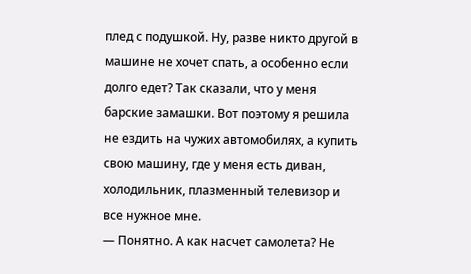плед с подушкой. Ну, разве никто другой в машине не хочет спать, а особенно если долго едет? Так сказали, что у меня барские замашки. Вот поэтому я решила не ездить на чужих автомобилях, а купить свою машину, где у меня есть диван, холодильник, плазменный телевизор и все нужное мне.
— Понятно. А как насчет самолета? Не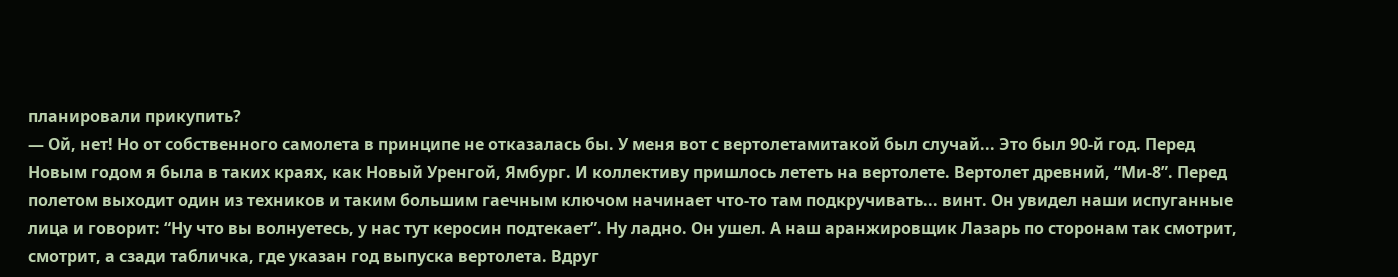планировали прикупить?
— Ой, нет! Но от собственного самолета в принципе не отказалась бы. У меня вот с вертолетамитакой был случай... Это был 90-й год. Перед Новым годом я была в таких краях, как Новый Уренгой, Ямбург. И коллективу пришлось лететь на вертолете. Вертолет древний, “Ми-8”. Перед полетом выходит один из техников и таким большим гаечным ключом начинает что-то там подкручивать... винт. Он увидел наши испуганные лица и говорит: “Ну что вы волнуетесь, у нас тут керосин подтекает”. Ну ладно. Он ушел. А наш аранжировщик Лазарь по сторонам так смотрит, смотрит, а сзади табличка, где указан год выпуска вертолета. Вдруг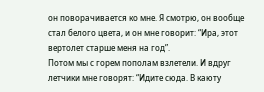он поворачивается ко мне. Я смотрю, он вообще стал белого цвета, и он мне говорит: “Ира, этот вертолет старше меня на год”.
Потом мы с горем пополам взлетели. И вдруг летчики мне говорят: “Идите сюда. В каюту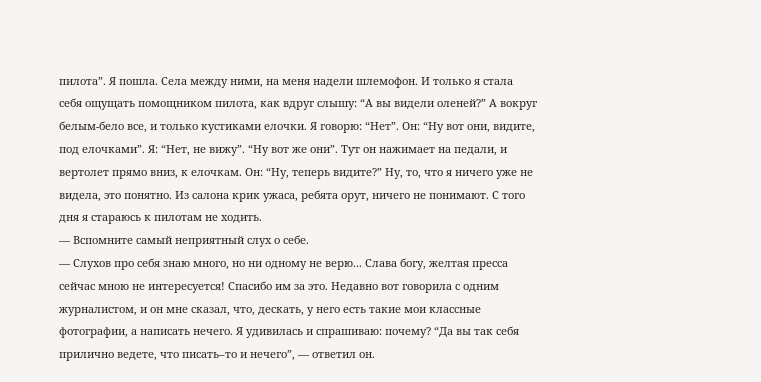пилота”. Я пошла. Села между ними, на меня надели шлемофон. И только я стала себя ощущать помощником пилота, как вдруг слышу: “А вы видели оленей?” А вокруг белым-бело все, и только кустиками елочки. Я говорю: “Нет”. Он: “Ну вот они, видите, под елочками”. Я: “Нет, не вижу”. “Ну вот же они”. Тут он нажимает на педали, и вертолет прямо вниз, к елочкам. Он: “Ну, теперь видите?” Ну, то, что я ничего уже не видела, это понятно. Из салона крик ужаса, ребята орут, ничего не понимают. С того дня я стараюсь к пилотам не ходить.
— Вспомните самый неприятный слух о себе.
— Слухов про себя знаю много, но ни одному не верю... Слава богу, желтая пресса сейчас мною не интересуется! Спасибо им за это. Недавно вот говорила с одним журналистом, и он мне сказал, что, дескать, у него есть такие мои классные фотографии, а написать нечего. Я удивилась и спрашиваю: почему? “Да вы так себя прилично ведете, что писать–то и нечего”, — ответил он.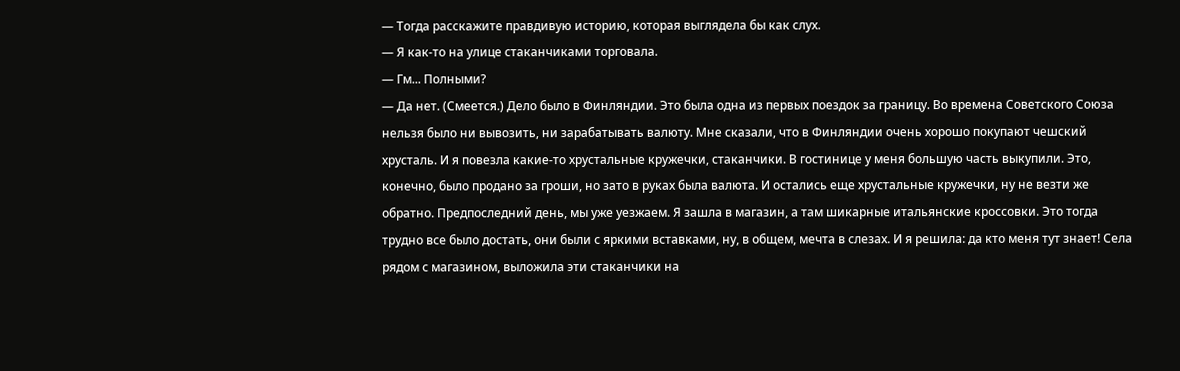— Тогда расскажите правдивую историю, которая выглядела бы как слух.
— Я как-то на улице стаканчиками торговала.
— Гм... Полными?
— Да нет. (Смеется.) Дело было в Финляндии. Это была одна из первых поездок за границу. Во времена Советского Союза нельзя было ни вывозить, ни зарабатывать валюту. Мне сказали, что в Финляндии очень хорошо покупают чешский хрусталь. И я повезла какие-то хрустальные кружечки, стаканчики. В гостинице у меня большую часть выкупили. Это, конечно, было продано за гроши, но зато в руках была валюта. И остались еще хрустальные кружечки, ну не везти же обратно. Предпоследний день, мы уже уезжаем. Я зашла в магазин, а там шикарные итальянские кроссовки. Это тогда трудно все было достать, они были с яркими вставками, ну, в общем, мечта в слезах. И я решила: да кто меня тут знает! Села рядом с магазином, выложила эти стаканчики на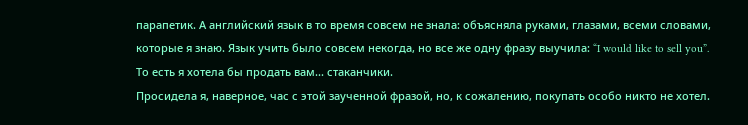парапетик. А английский язык в то время совсем не знала: объясняла руками, глазами, всеми словами, которые я знаю. Язык учить было совсем некогда, но все же одну фразу выучила: “I would like to sell you”. То есть я хотела бы продать вам... стаканчики.
Просидела я, наверное, час с этой заученной фразой, но, к сожалению, покупать особо никто не хотел.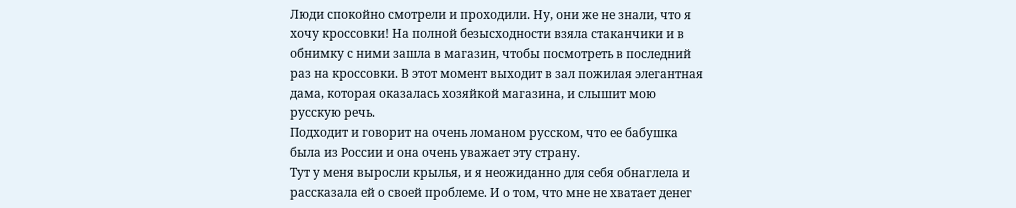Люди спокойно смотрели и проходили. Ну, они же не знали, что я хочу кроссовки! На полной безысходности взяла стаканчики и в обнимку с ними зашла в магазин, чтобы посмотреть в последний раз на кроссовки. В этот момент выходит в зал пожилая элегантная дама, которая оказалась хозяйкой магазина, и слышит мою русскую речь.
Подходит и говорит на очень ломаном русском, что ее бабушка была из России и она очень уважает эту страну.
Тут у меня выросли крылья, и я неожиданно для себя обнаглела и рассказала ей о своей проблеме. И о том, что мне не хватает денег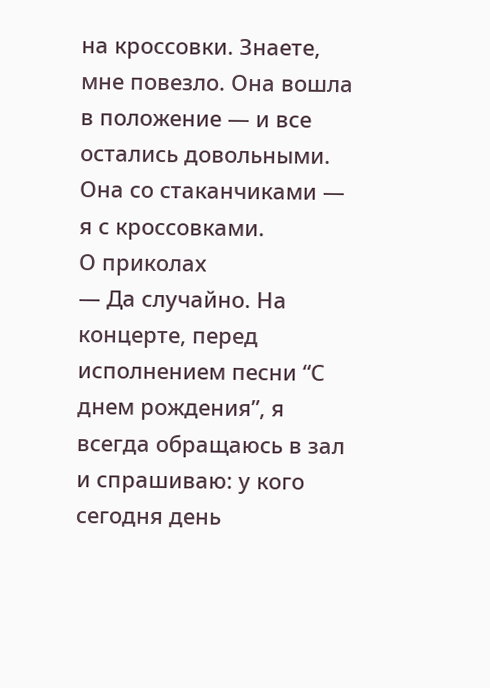на кроссовки. Знаете, мне повезло. Она вошла в положение — и все остались довольными.
Она со стаканчиками — я с кроссовками.
О приколах
— Да случайно. На концерте, перед исполнением песни “С днем рождения”, я всегда обращаюсь в зал и спрашиваю: у кого сегодня день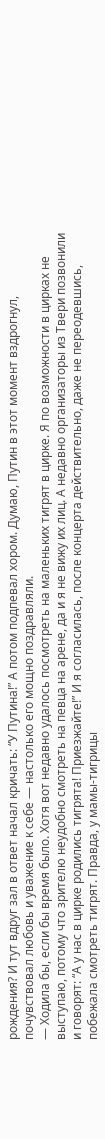рождения? И тут вдруг зал в ответ начал кричать: “У Путина!” А потом подпевал хором. Думаю, Путин в этот момент вздрогнул, почувствовал любовь и уважение к себе — настолько его мощно поздравляли.
— Ходила бы, если бы время было. Хотя вот недавно удалось посмотреть на маленьких тигрят в цирке. Я по возможности в цирках не выступаю, потому что зрителю неудобно смотреть на певца на арене, да и я не вижу их лиц. А недавно организаторы из Твери позвонили и говорят: “А у нас в цирке родились тигрята! Приезжайте!” И я согласилась, после концерта действительно, даже не переодевшись, побежала смотреть тигрят. Правда, у мамы-тигрицы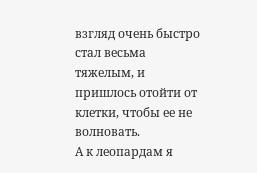взгляд очень быстро стал весьма тяжелым, и пришлось отойти от клетки, чтобы ее не волновать.
А к леопардам я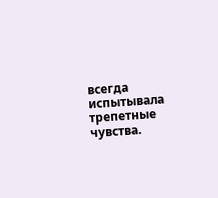всегда испытывала трепетные чувства.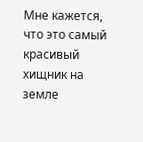Мне кажется, что это самый красивый хищник на земле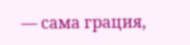— сама грация,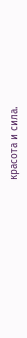красота и сила.